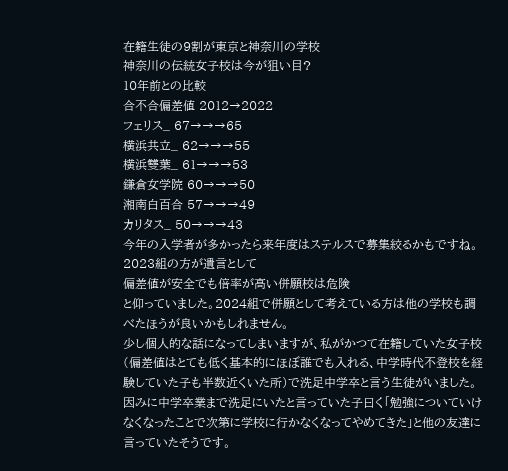在籍生徒の9割が東京と神奈川の学校
神奈川の伝統女子校は今が狙い目?
10年前との比較
合不合偏差値 2012→2022
フェリス_ 67→→→65
横浜共立_ 62→→→55
横浜雙葉_ 61→→→53
鎌倉女学院 60→→→50
湘南白百合 57→→→49
カリタス_ 50→→→43
今年の入学者が多かったら来年度はステルスで募集絞るかもですね。
2023組の方が遺言として
偏差値が安全でも倍率が高い併願校は危険
と仰っていました。2024組で併願として考えている方は他の学校も調べたほうが良いかもしれません。
少し個人的な話になってしまいますが、私がかつて在籍していた女子校(偏差値はとても低く基本的にほぼ誰でも入れる、中学時代不登校を経験していた子も半数近くいた所)で洗足中学卒と言う生徒がいました。因みに中学卒業まで洗足にいたと言っていた子曰く「勉強についていけなくなったことで次第に学校に行かなくなってやめてきた」と他の友達に言っていたそうです。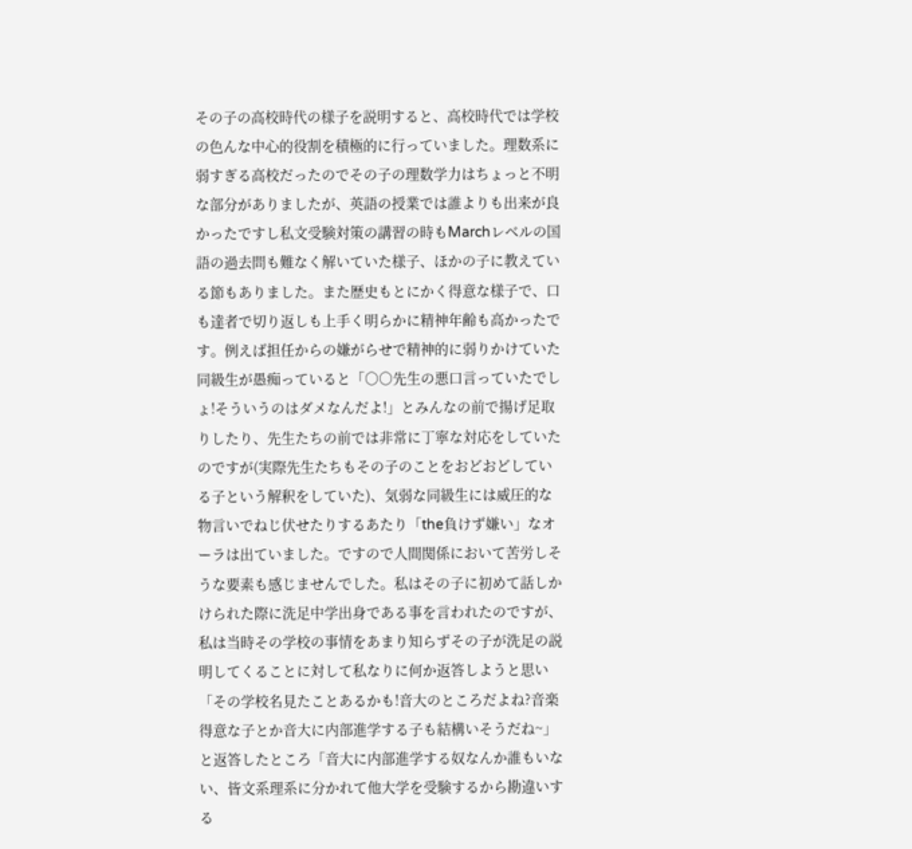その子の高校時代の様子を説明すると、高校時代では学校の色んな中心的役割を積極的に行っていました。理数系に弱すぎる高校だったのでその子の理数学力はちょっと不明な部分がありましたが、英語の授業では誰よりも出来が良かったですし私文受験対策の講習の時もMarchレベルの国語の過去問も難なく解いていた様子、ほかの子に教えている節もありました。また歴史もとにかく得意な様子で、口も達者で切り返しも上手く明らかに精神年齢も高かったです。例えば担任からの嫌がらせで精神的に弱りかけていた同級生が愚痴っていると「○○先生の悪口言っていたでしょ!そういうのはダメなんだよ!」とみんなの前で揚げ足取りしたり、先生たちの前では非常に丁寧な対応をしていたのですが(実際先生たちもその子のことをおどおどしている子という解釈をしていた)、気弱な同級生には威圧的な物言いでねじ伏せたりするあたり「the負けず嫌い」なオーラは出ていました。ですので人間関係において苦労しそうな要素も感じませんでした。私はその子に初めて話しかけられた際に洗足中学出身である事を言われたのですが、私は当時その学校の事情をあまり知らずその子が洗足の説明してくることに対して私なりに何か返答しようと思い「その学校名見たことあるかも!音大のところだよね?音楽得意な子とか音大に内部進学する子も結構いそうだね~」と返答したところ「音大に内部進学する奴なんか誰もいない、皆文系理系に分かれて他大学を受験するから勘違いする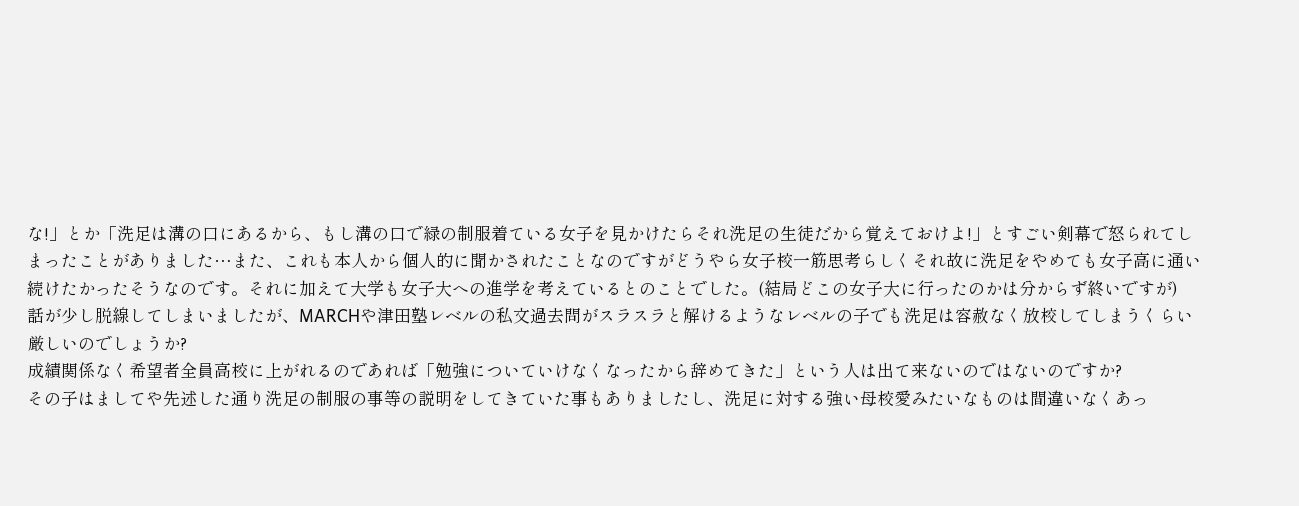な!」とか「洗足は溝の口にあるから、もし溝の口で緑の制服着ている女子を見かけたらそれ洗足の生徒だから覚えておけよ!」とすごい剣幕で怒られてしまったことがありました…また、これも本人から個人的に聞かされたことなのですがどうやら女子校一筋思考らしくそれ故に洗足をやめても女子高に通い続けたかったそうなのです。それに加えて大学も女子大への進学を考えているとのことでした。(結局どこの女子大に行ったのかは分からず終いですが)
話が少し脱線してしまいましたが、MARCHや津田塾レベルの私文過去問がスラスラと解けるようなレベルの子でも洗足は容赦なく放校してしまうくらい厳しいのでしょうか?
成績関係なく希望者全員高校に上がれるのであれば「勉強についていけなくなったから辞めてきた」という人は出て来ないのではないのですか?
その子はましてや先述した通り洗足の制服の事等の説明をしてきていた事もありましたし、洗足に対する強い母校愛みたいなものは間違いなくあっ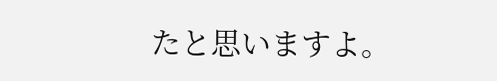たと思いますよ。